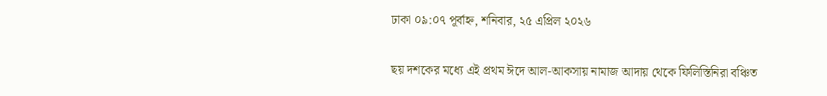ঢাকা ০৯:০৭ পূর্বাহ্ন, শনিবার, ২৫ এপ্রিল ২০২৬

ছয় দশকের মধ্যে এই প্রথম ঈদে আল-আকসায় নামাজ আদায় থেকে ফিলিস্তিনিরা বঞ্চিত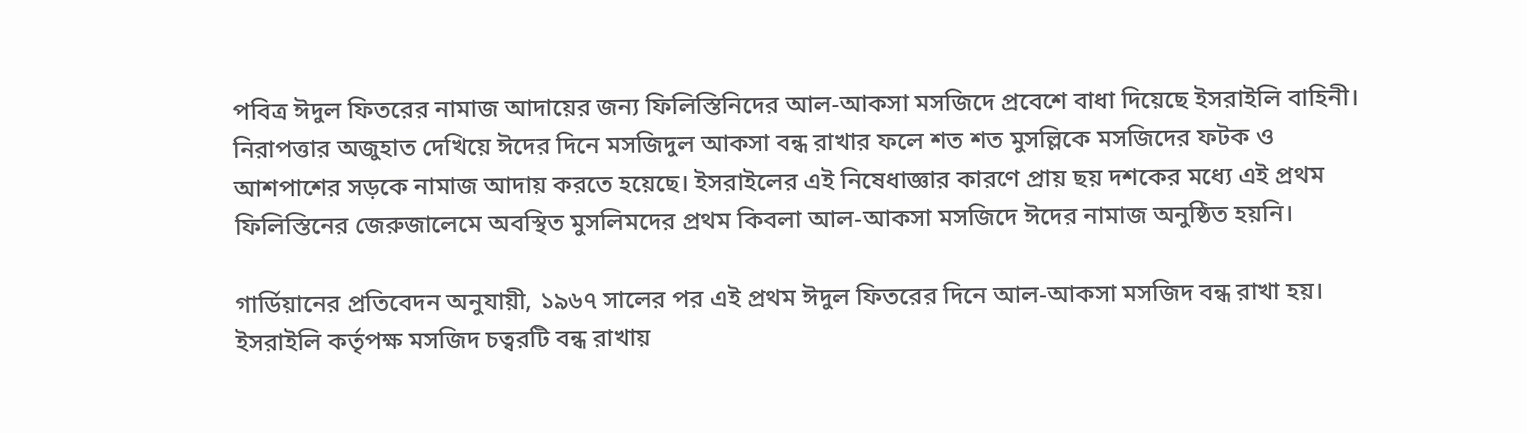পবিত্র ঈদুল ফিতরের নামাজ আদায়ের জন্য ফিলিস্তিনিদের আল-আকসা মসজিদে প্রবেশে বাধা দিয়েছে ইসরাইলি বাহিনী। নিরাপত্তার অজুহাত দেখিয়ে ঈদের দিনে মসজিদুল আকসা বন্ধ রাখার ফলে শত শত মুসল্লিকে মসজিদের ফটক ও আশপাশের সড়কে নামাজ আদায় করতে হয়েছে। ইসরাইলের এই নিষেধাজ্ঞার কারণে প্রায় ছয় দশকের মধ্যে এই প্রথম ফিলিস্তিনের জেরুজালেমে অবস্থিত মুসলিমদের প্রথম কিবলা আল-আকসা মসজিদে ঈদের নামাজ অনুষ্ঠিত হয়নি।

গার্ডিয়ানের প্রতিবেদন অনুযায়ী, ১৯৬৭ সালের পর এই প্রথম ঈদুল ফিতরের দিনে আল-আকসা মসজিদ বন্ধ রাখা হয়। ইসরাইলি কর্তৃপক্ষ মসজিদ চত্বরটি বন্ধ রাখায়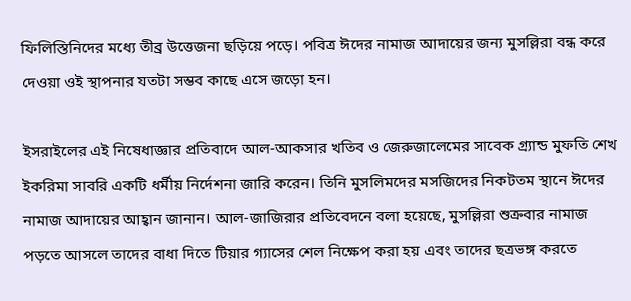ফিলিস্তিনিদের মধ্যে তীব্র উত্তেজনা ছড়িয়ে পড়ে। পবিত্র ঈদের নামাজ আদায়ের জন্য মুসল্লিরা বন্ধ করে দেওয়া ওই স্থাপনার যতটা সম্ভব কাছে এসে জড়ো হন।

ইসরাইলের এই নিষেধাজ্ঞার প্রতিবাদে আল-আকসার খতিব ও জেরুজালেমের সাবেক গ্র্যান্ড মুফতি শেখ ইকরিমা সাবরি একটি ধর্মীয় নির্দেশনা জারি করেন। তিনি মুসলিমদের মসজিদের নিকটতম স্থানে ঈদের নামাজ আদায়ের আহ্বান জানান। আল-জাজিরার প্রতিবেদনে বলা হয়েছে, মুসল্লিরা শুক্রবার নামাজ পড়তে আসলে তাদের বাধা দিতে টিয়ার গ্যাসের শেল নিক্ষেপ করা হয় এবং তাদের ছত্রভঙ্গ করতে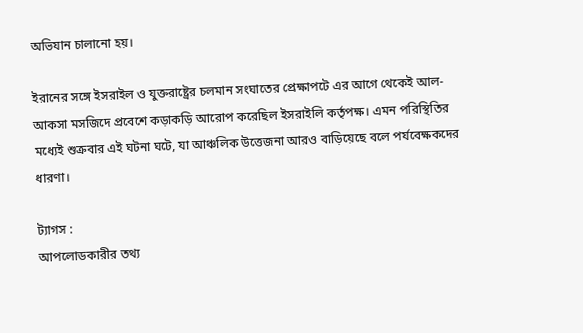অভিযান চালানো হয়।

ইরানের সঙ্গে ইসরাইল ও যুক্তরাষ্ট্রের চলমান সংঘাতের প্রেক্ষাপটে এর আগে থেকেই আল-আকসা মসজিদে প্রবেশে কড়াকড়ি আরোপ করেছিল ইসরাইলি কর্তৃপক্ষ। এমন পরিস্থিতির মধ্যেই শুক্রবার এই ঘটনা ঘটে, যা আঞ্চলিক উত্তেজনা আরও বাড়িয়েছে বলে পর্যবেক্ষকদের ধারণা।

ট্যাগস :
আপলোডকারীর তথ্য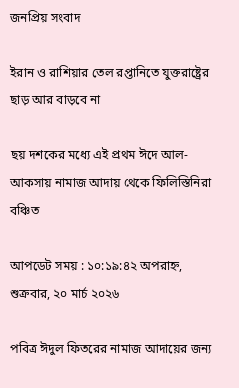জনপ্রিয় সংবাদ

ইরান ও রাশিয়ার তেল রপ্তানিতে যুক্তরাষ্ট্রের ছাড় আর বাড়বে না

ছয় দশকের মধ্যে এই প্রথম ঈদে আল-আকসায় নামাজ আদায় থেকে ফিলিস্তিনিরা বঞ্চিত

আপডেট সময় : ১০:১৯:৪২ অপরাহ্ন, শুক্রবার, ২০ মার্চ ২০২৬

পবিত্র ঈদুল ফিতরের নামাজ আদায়ের জন্য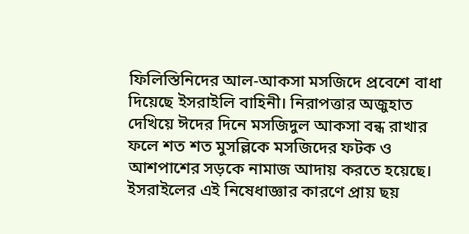ফিলিস্তিনিদের আল-আকসা মসজিদে প্রবেশে বাধা দিয়েছে ইসরাইলি বাহিনী। নিরাপত্তার অজুহাত দেখিয়ে ঈদের দিনে মসজিদুল আকসা বন্ধ রাখার ফলে শত শত মুসল্লিকে মসজিদের ফটক ও আশপাশের সড়কে নামাজ আদায় করতে হয়েছে। ইসরাইলের এই নিষেধাজ্ঞার কারণে প্রায় ছয়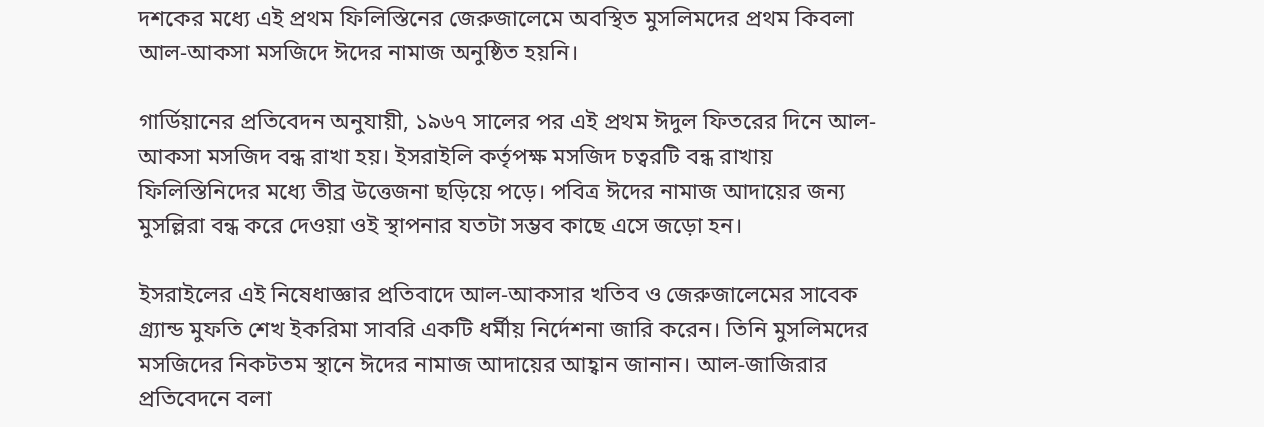দশকের মধ্যে এই প্রথম ফিলিস্তিনের জেরুজালেমে অবস্থিত মুসলিমদের প্রথম কিবলা আল-আকসা মসজিদে ঈদের নামাজ অনুষ্ঠিত হয়নি।

গার্ডিয়ানের প্রতিবেদন অনুযায়ী, ১৯৬৭ সালের পর এই প্রথম ঈদুল ফিতরের দিনে আল-আকসা মসজিদ বন্ধ রাখা হয়। ইসরাইলি কর্তৃপক্ষ মসজিদ চত্বরটি বন্ধ রাখায় ফিলিস্তিনিদের মধ্যে তীব্র উত্তেজনা ছড়িয়ে পড়ে। পবিত্র ঈদের নামাজ আদায়ের জন্য মুসল্লিরা বন্ধ করে দেওয়া ওই স্থাপনার যতটা সম্ভব কাছে এসে জড়ো হন।

ইসরাইলের এই নিষেধাজ্ঞার প্রতিবাদে আল-আকসার খতিব ও জেরুজালেমের সাবেক গ্র্যান্ড মুফতি শেখ ইকরিমা সাবরি একটি ধর্মীয় নির্দেশনা জারি করেন। তিনি মুসলিমদের মসজিদের নিকটতম স্থানে ঈদের নামাজ আদায়ের আহ্বান জানান। আল-জাজিরার প্রতিবেদনে বলা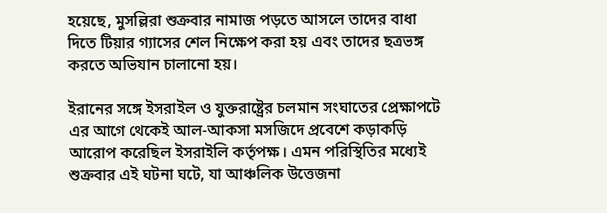হয়েছে, মুসল্লিরা শুক্রবার নামাজ পড়তে আসলে তাদের বাধা দিতে টিয়ার গ্যাসের শেল নিক্ষেপ করা হয় এবং তাদের ছত্রভঙ্গ করতে অভিযান চালানো হয়।

ইরানের সঙ্গে ইসরাইল ও যুক্তরাষ্ট্রের চলমান সংঘাতের প্রেক্ষাপটে এর আগে থেকেই আল-আকসা মসজিদে প্রবেশে কড়াকড়ি আরোপ করেছিল ইসরাইলি কর্তৃপক্ষ। এমন পরিস্থিতির মধ্যেই শুক্রবার এই ঘটনা ঘটে, যা আঞ্চলিক উত্তেজনা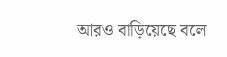আরও বাড়িয়েছে বলে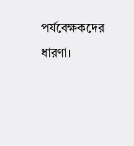পর্যবেক্ষকদের ধারণা।